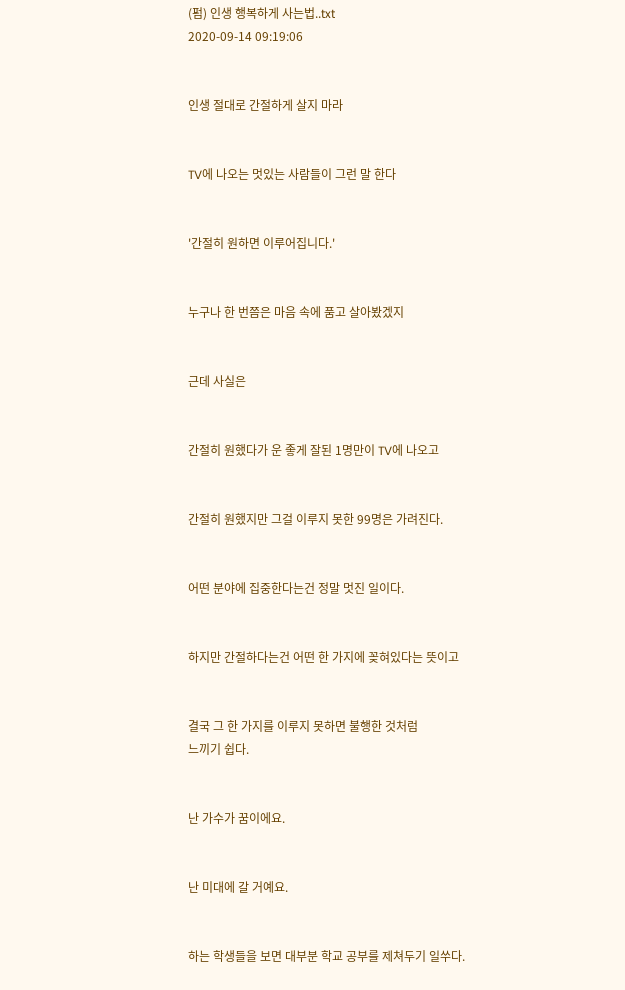(펌) 인생 행복하게 사는법..txt
2020-09-14 09:19:06


인생 절대로 간절하게 살지 마라


TV에 나오는 멋있는 사람들이 그런 말 한다


'간절히 원하면 이루어집니다.'


누구나 한 번쯤은 마음 속에 품고 살아봤겠지


근데 사실은


간절히 원했다가 운 좋게 잘된 1명만이 TV에 나오고


간절히 원했지만 그걸 이루지 못한 99명은 가려진다.


어떤 분야에 집중한다는건 정말 멋진 일이다.


하지만 간절하다는건 어떤 한 가지에 꽂혀있다는 뜻이고


결국 그 한 가지를 이루지 못하면 불행한 것처럼
느끼기 쉽다.


난 가수가 꿈이에요.


난 미대에 갈 거예요.


하는 학생들을 보면 대부분 학교 공부를 제쳐두기 일쑤다.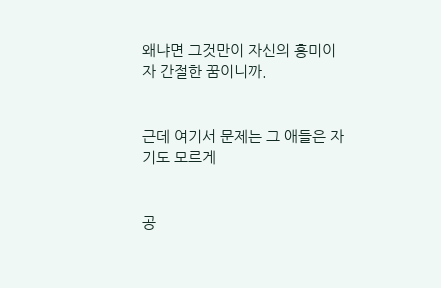왜냐면 그것만이 자신의 흥미이자 간절한 꿈이니까.


근데 여기서 문제는 그 애들은 자기도 모르게


공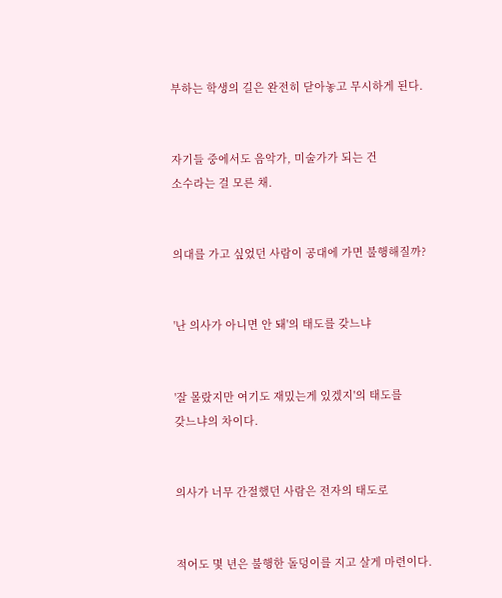부하는 학생의 길은 완전히 닫아놓고 무시하게 된다.


자기들 중에서도 음악가, 미술가가 되는 건
소수라는 걸 모른 채.


의대를 가고 싶었던 사람이 공대에 가면 불행해질까?


'난 의사가 아니면 안 돼'의 태도를 갖느냐


'잘 몰랐지만 여기도 재밌는게 있겠지'의 태도를
갖느냐의 차이다.


의사가 너무 간절했던 사람은 전자의 태도로


적어도 몇 년은 불행한 돌덩이를 지고 살게 마련이다.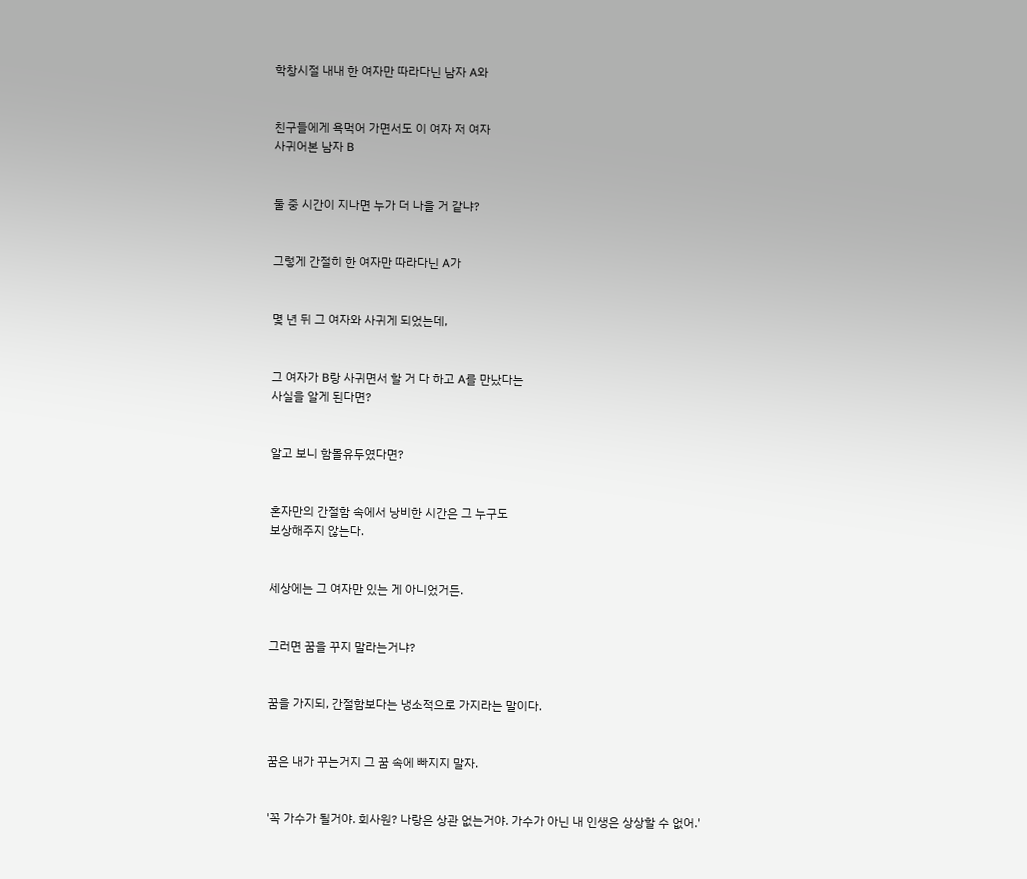학창시절 내내 한 여자만 따라다닌 남자 A와


친구들에게 욕먹어 가면서도 이 여자 저 여자
사귀어본 남자 B


둘 중 시간이 지나면 누가 더 나을 거 같냐?


그렇게 간절히 한 여자만 따라다닌 A가


몇 년 뒤 그 여자와 사귀게 되었는데,


그 여자가 B랑 사귀면서 할 거 다 하고 A를 만났다는
사실을 알게 된다면?


알고 보니 함몰유두였다면?


혼자만의 간절함 속에서 낭비한 시간은 그 누구도
보상해주지 않는다.


세상에는 그 여자만 있는 게 아니었거든.


그러면 꿈을 꾸지 말라는거냐?


꿈을 가지되, 간절함보다는 냉소적으로 가지라는 말이다.


꿈은 내가 꾸는거지 그 꿈 속에 빠지지 말자.


'꼭 가수가 될거야. 회사원? 나랑은 상관 없는거야. 가수가 아닌 내 인생은 상상할 수 없어.'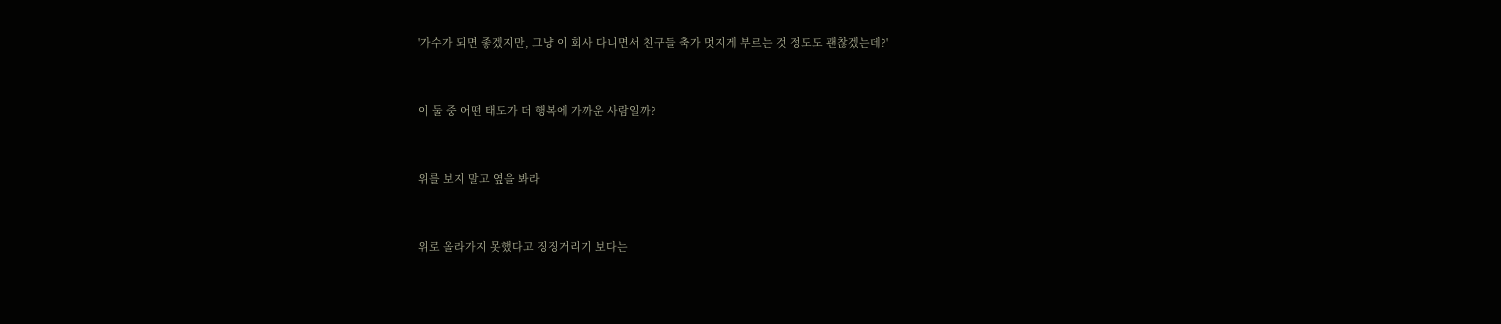'가수가 되면 좋겠지만, 그냥 이 회사 다니면서 친구들 축가 멋지게 부르는 것 정도도 괜찮겠는데?'


이 둘 중 어떤 태도가 더 행복에 가까운 사람일까?


위를 보지 말고 옆을 봐라


위로 올라가지 못했다고 징징거리기 보다는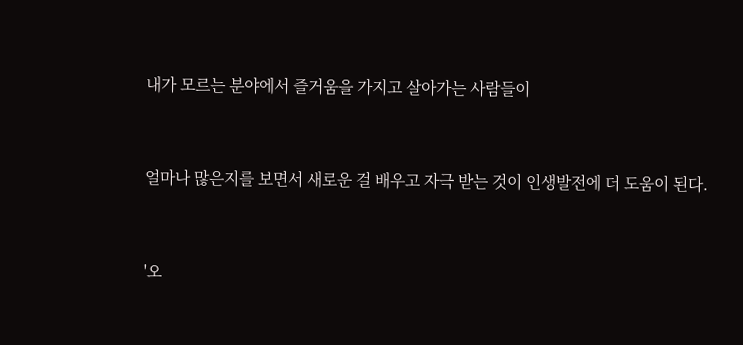내가 모르는 분야에서 즐거움을 가지고 살아가는 사람들이


얼마나 많은지를 보면서 새로운 걸 배우고 자극 받는 것이 인생발전에 더 도움이 된다.


'오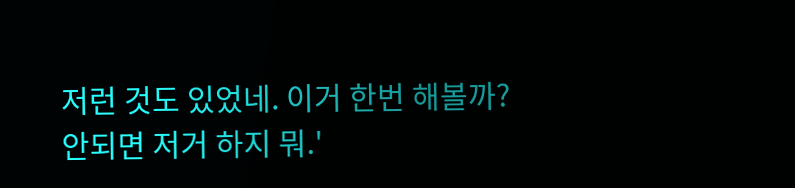저런 것도 있었네. 이거 한번 해볼까?
안되면 저거 하지 뭐.'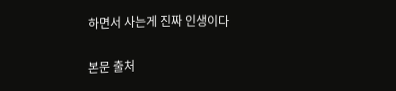하면서 사는게 진짜 인생이다

본문 출처